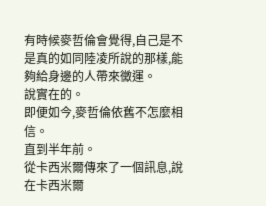有時候麥哲倫會覺得,自己是不是真的如同陸凌所說的那樣,能夠給身邊的人帶來黴運。
說實在的。
即便如今,麥哲倫依舊不怎麼相信。
直到半年前。
從卡西米爾傳來了一個訊息,說在卡西米爾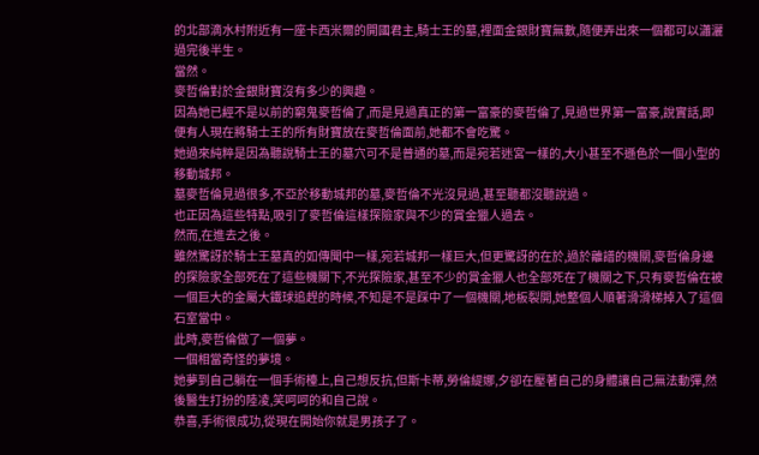的北部滴水村附近有一座卡西米爾的開國君主,騎士王的墓,裡面金銀財寶無數,隨便弄出來一個都可以瀟灑過完後半生。
當然。
麥哲倫對於金銀財寶沒有多少的興趣。
因為她已經不是以前的窮鬼麥哲倫了,而是見過真正的第一富豪的麥哲倫了,見過世界第一富豪,說實話,即便有人現在將騎士王的所有財寶放在麥哲倫面前,她都不會吃驚。
她過來純粹是因為聽說騎士王的墓穴可不是普通的墓,而是宛若迷宮一樣的,大小甚至不遜色於一個小型的移動城邦。
墓麥哲倫見過很多,不亞於移動城邦的墓,麥哲倫不光沒見過,甚至聽都沒聽說過。
也正因為這些特點,吸引了麥哲倫這樣探險家與不少的賞金獵人過去。
然而,在進去之後。
雖然驚訝於騎士王墓真的如傳聞中一樣,宛若城邦一樣巨大,但更驚訝的在於,過於離譜的機關,麥哲倫身邊的探險家全部死在了這些機關下,不光探險家,甚至不少的賞金獵人也全部死在了機關之下,只有麥哲倫在被一個巨大的金屬大鐵球追趕的時候,不知是不是踩中了一個機關,地板裂開,她整個人順著滑滑梯掉入了這個石室當中。
此時,麥哲倫做了一個夢。
一個相當奇怪的夢境。
她夢到自己躺在一個手術檯上,自己想反抗,但斯卡蒂,勞倫緹娜,夕卻在壓著自己的身體讓自己無法動彈,然後醫生打扮的陸凌,笑呵呵的和自己說。
恭喜,手術很成功,從現在開始你就是男孩子了。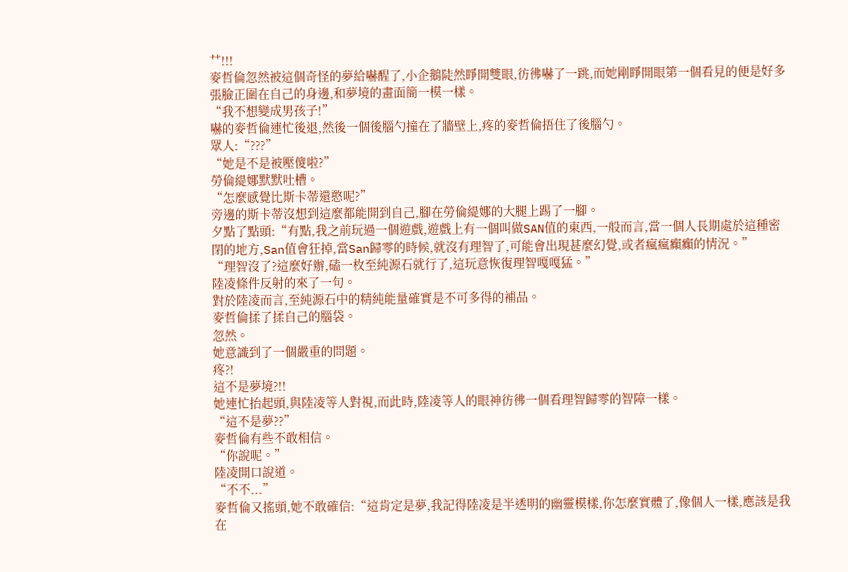艹!!!
麥哲倫忽然被這個奇怪的夢給嚇醒了,小企鵝陡然睜開雙眼,彷彿嚇了一跳,而她剛睜開眼第一個看見的便是好多張臉正圍在自己的身邊,和夢境的畫面簡一模一樣。
“我不想變成男孩子!”
嚇的麥哲倫連忙後退,然後一個後腦勺撞在了牆壁上,疼的麥哲倫捂住了後腦勺。
眾人:“???”
“她是不是被壓傻啦?”
勞倫緹娜默默吐槽。
“怎麼感覺比斯卡蒂還憨呢?”
旁邊的斯卡蒂沒想到這麼都能開到自己,腳在勞倫緹娜的大腿上踢了一腳。
夕點了點頭:“有點,我之前玩過一個遊戲,遊戲上有一個叫做SAN值的東西,一般而言,當一個人長期處於這種密閉的地方,San值會狂掉,當San歸零的時候,就沒有理智了,可能會出現甚麼幻覺,或者瘋瘋癲癲的情況。”
“理智沒了?這麼好辦,磕一枚至純源石就行了,這玩意恢復理智嘎嘎猛。”
陸凌條件反射的來了一句。
對於陸凌而言,至純源石中的精純能量確實是不可多得的補品。
麥哲倫揉了揉自己的腦袋。
忽然。
她意識到了一個嚴重的問題。
疼?!
這不是夢境?!!
她連忙抬起頭,與陸凌等人對視,而此時,陸凌等人的眼神彷彿一個看理智歸零的智障一樣。
“這不是夢??”
麥哲倫有些不敢相信。
“你說呢。”
陸凌開口說道。
“不不...”
麥哲倫又搖頭,她不敢確信:“這肯定是夢,我記得陸凌是半透明的幽靈模樣,你怎麼實體了,像個人一樣,應該是我在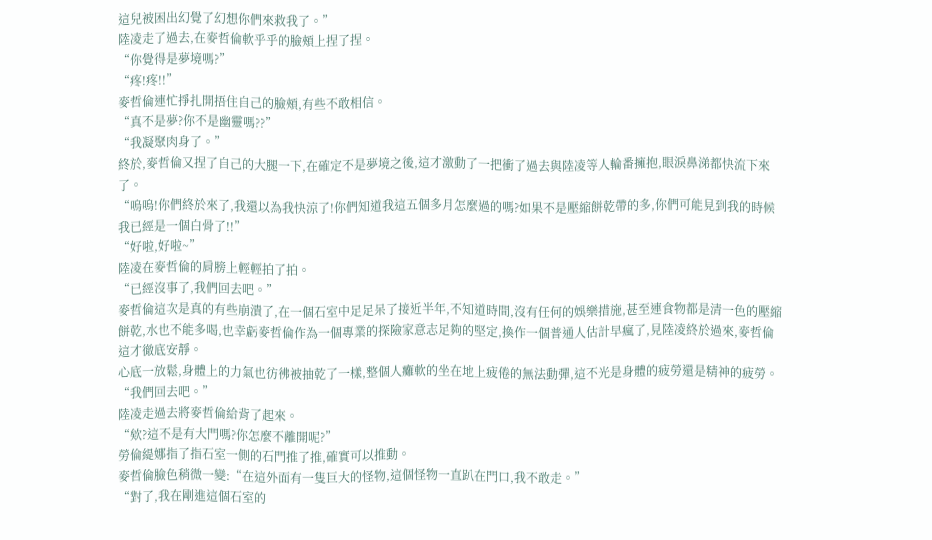這兒被困出幻覺了幻想你們來救我了。”
陸凌走了過去,在麥哲倫軟乎乎的臉頰上捏了捏。
“你覺得是夢境嗎?”
“疼!疼!!”
麥哲倫連忙掙扎開捂住自己的臉頰,有些不敢相信。
“真不是夢?你不是幽靈嗎??”
“我凝聚肉身了。”
終於,麥哲倫又捏了自己的大腿一下,在確定不是夢境之後,這才激動了一把衝了過去與陸凌等人輪番擁抱,眼淚鼻涕都快流下來了。
“嗚嗚!你們終於來了,我還以為我快涼了!你們知道我這五個多月怎麼過的嗎?如果不是壓縮餅乾帶的多,你們可能見到我的時候我已經是一個白骨了!!”
“好啦,好啦~”
陸凌在麥哲倫的肩膀上輕輕拍了拍。
“已經沒事了,我們回去吧。”
麥哲倫這次是真的有些崩潰了,在一個石室中足足呆了接近半年,不知道時間,沒有任何的娛樂措施,甚至連食物都是清一色的壓縮餅乾,水也不能多喝,也幸虧麥哲倫作為一個專業的探險家意志足夠的堅定,換作一個普通人估計早瘋了,見陸凌終於過來,麥哲倫這才徹底安靜。
心底一放鬆,身體上的力氣也彷彿被抽乾了一樣,整個人癱軟的坐在地上疲倦的無法動彈,這不光是身體的疲勞還是精神的疲勞。
“我們回去吧。”
陸凌走過去將麥哲倫給背了起來。
“欸?這不是有大門嗎?你怎麼不離開呢?”
勞倫緹娜指了指石室一側的石門推了推,確實可以推動。
麥哲倫臉色稍微一變:“在這外面有一隻巨大的怪物,這個怪物一直趴在門口,我不敢走。”
“對了,我在剛進這個石室的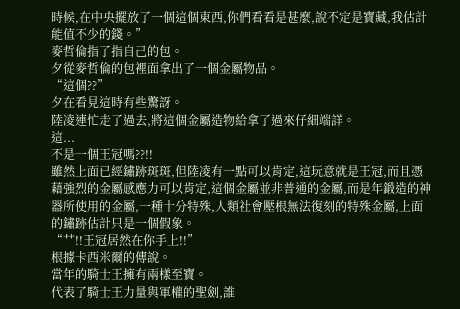時候,在中央擺放了一個這個東西,你們看看是甚麼,說不定是寶藏,我估計能值不少的錢。”
麥哲倫指了指自己的包。
夕從麥哲倫的包裡面拿出了一個金屬物品。
“這個??”
夕在看見這時有些驚訝。
陸凌連忙走了過去,將這個金屬造物給拿了過來仔細端詳。
這...
不是一個王冠嗎??!!
雖然上面已經鏽跡斑斑,但陸凌有一點可以肯定,這玩意就是王冠,而且憑藉強烈的金屬感應力可以肯定,這個金屬並非普通的金屬,而是年鍛造的神器所使用的金屬,一種十分特殊,人類社會壓根無法復刻的特殊金屬,上面的鏽跡估計只是一個假象。
“艹!!王冠居然在你手上!!”
根據卡西米爾的傳說。
當年的騎士王擁有兩樣至寶。
代表了騎士王力量與軍權的聖劍,誰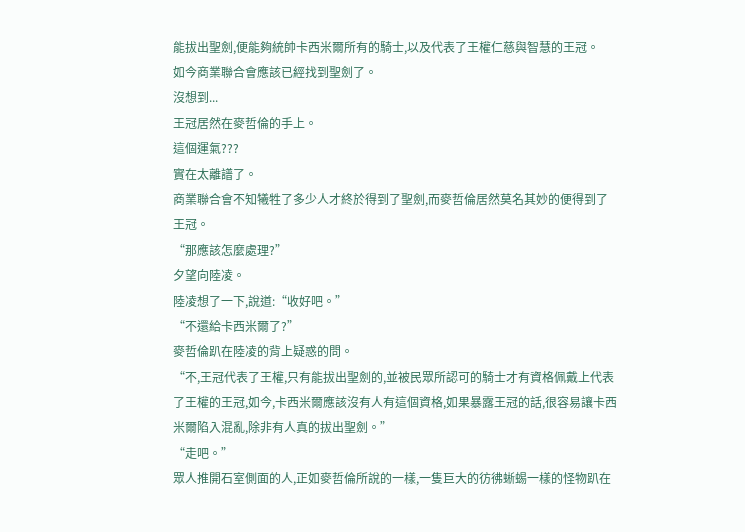能拔出聖劍,便能夠統帥卡西米爾所有的騎士,以及代表了王權仁慈與智慧的王冠。
如今商業聯合會應該已經找到聖劍了。
沒想到...
王冠居然在麥哲倫的手上。
這個運氣???
實在太離譜了。
商業聯合會不知犧牲了多少人才終於得到了聖劍,而麥哲倫居然莫名其妙的便得到了王冠。
“那應該怎麼處理?”
夕望向陸凌。
陸凌想了一下,說道:“收好吧。”
“不還給卡西米爾了?”
麥哲倫趴在陸凌的背上疑惑的問。
“不,王冠代表了王權,只有能拔出聖劍的,並被民眾所認可的騎士才有資格佩戴上代表了王權的王冠,如今,卡西米爾應該沒有人有這個資格,如果暴露王冠的話,很容易讓卡西米爾陷入混亂,除非有人真的拔出聖劍。”
“走吧。”
眾人推開石室側面的人,正如麥哲倫所說的一樣,一隻巨大的彷彿蜥蜴一樣的怪物趴在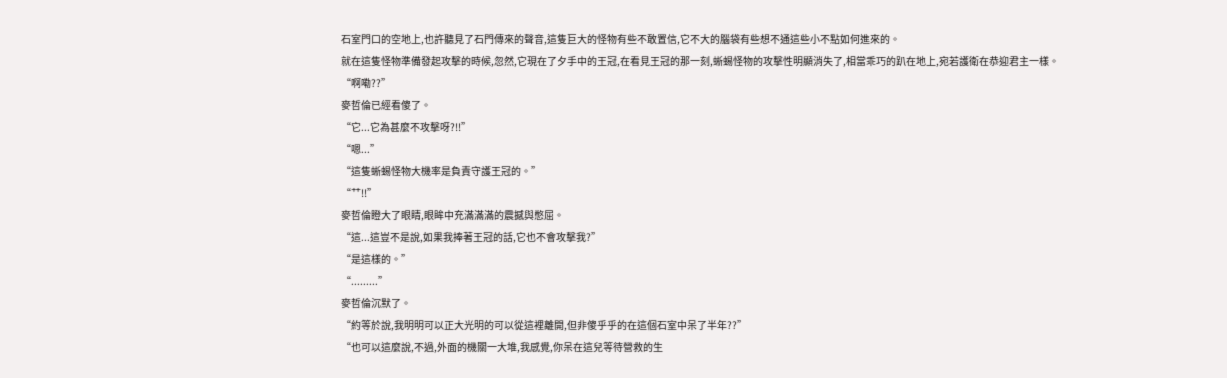石室門口的空地上,也許聽見了石門傳來的聲音,這隻巨大的怪物有些不敢置信,它不大的腦袋有些想不通這些小不點如何進來的。
就在這隻怪物準備發起攻擊的時候,忽然,它現在了夕手中的王冠,在看見王冠的那一刻,蜥蜴怪物的攻擊性明顯消失了,相當乖巧的趴在地上,宛若護衛在恭迎君主一樣。
“啊嘞??”
麥哲倫已經看傻了。
“它...它為甚麼不攻擊呀?!!”
“嗯...”
“這隻蜥蜴怪物大機率是負責守護王冠的。”
“艹!!”
麥哲倫瞪大了眼睛,眼眸中充滿滿滿的震撼與憋屈。
“這...這豈不是說,如果我捧著王冠的話,它也不會攻擊我?”
“是這樣的。”
“.........”
麥哲倫沉默了。
“約等於說,我明明可以正大光明的可以從這裡離開,但非傻乎乎的在這個石室中呆了半年??”
“也可以這麼說,不過,外面的機關一大堆,我感覺,你呆在這兒等待營救的生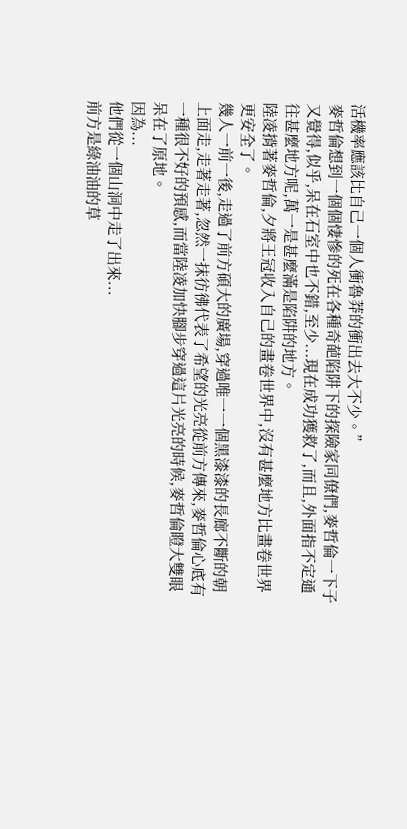活機率應該比自己一個人衝魯莽的衝出去大不少。”
麥哲倫想到一個個悽慘的死在各種奇葩陷阱下的探險家同僚們,麥哲倫一下子又覺得,似乎,呆在石室中也不錯,至少...現在成功獲救了,而且,外面指不定通往甚麼地方呢,萬一是甚麼滿是陷阱的地方。
陸凌揹著麥哲倫,夕將王冠收入自己的畫卷世界中,沒有甚麼地方比畫卷世界更安全了。
幾人一前一後,走過了前方碩大的廣場,穿過唯一一個黑漆漆的長廊不斷的朝上面走,走著走著,忽然一抹彷彿代表了希望的光亮從前方傳來,麥哲倫心底有一種很不好的預感,而當陸凌加快腳步穿過這片光亮的時候,麥哲倫瞪大雙眼呆在了原地。
因為...
他們從一個山洞中走了出來...
前方是綠油油的草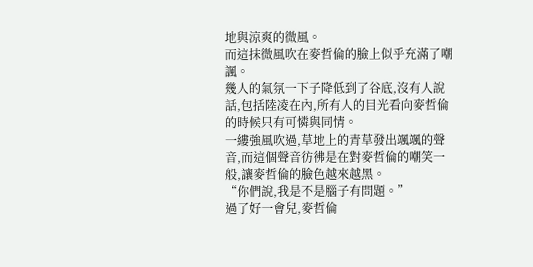地與涼爽的微風。
而這抹微風吹在麥哲倫的臉上似乎充滿了嘲諷。
幾人的氣氛一下子降低到了谷底,沒有人說話,包括陸凌在內,所有人的目光看向麥哲倫的時候只有可憐與同情。
一縷強風吹過,草地上的青草發出颯颯的聲音,而這個聲音彷彿是在對麥哲倫的嘲笑一般,讓麥哲倫的臉色越來越黑。
“你們說,我是不是腦子有問題。”
過了好一會兒,麥哲倫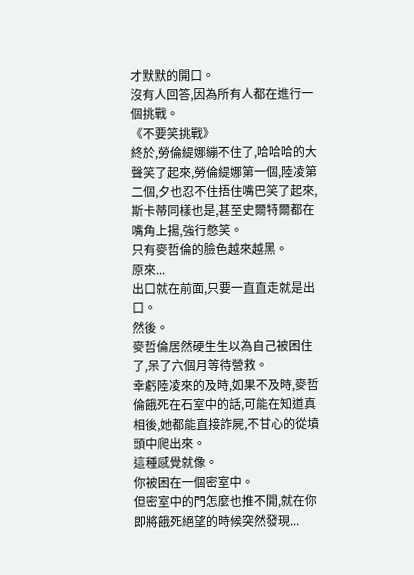才默默的開口。
沒有人回答,因為所有人都在進行一個挑戰。
《不要笑挑戰》
終於,勞倫緹娜繃不住了,哈哈哈的大聲笑了起來,勞倫緹娜第一個,陸凌第二個,夕也忍不住捂住嘴巴笑了起來,斯卡蒂同樣也是,甚至史爾特爾都在嘴角上揚,強行憋笑。
只有麥哲倫的臉色越來越黑。
原來...
出口就在前面,只要一直直走就是出口。
然後。
麥哲倫居然硬生生以為自己被困住了,呆了六個月等待營救。
幸虧陸凌來的及時,如果不及時,麥哲倫餓死在石室中的話,可能在知道真相後,她都能直接詐屍,不甘心的從墳頭中爬出來。
這種感覺就像。
你被困在一個密室中。
但密室中的門怎麼也推不開,就在你即將餓死絕望的時候突然發現...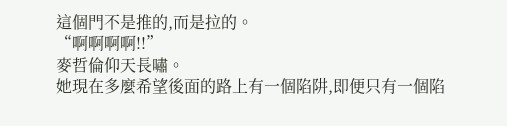這個門不是推的,而是拉的。
“啊啊啊啊!!”
麥哲倫仰天長嘯。
她現在多麼希望後面的路上有一個陷阱,即便只有一個陷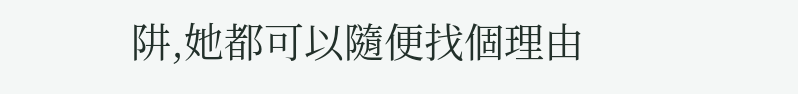阱,她都可以隨便找個理由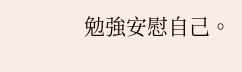勉強安慰自己。